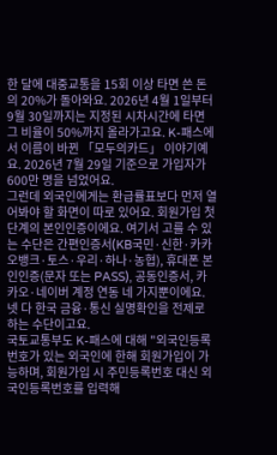한 달에 대중교통을 15회 이상 타면 쓴 돈의 20%가 돌아와요. 2026년 4월 1일부터 9월 30일까지는 지정된 시차시간에 타면 그 비율이 50%까지 올라가고요. K-패스에서 이름이 바뀐 「모두의카드」 이야기예요. 2026년 7월 29일 기준으로 가입자가 600만 명을 넘었어요.
그런데 외국인에게는 환급률표보다 먼저 열어봐야 할 화면이 따로 있어요. 회원가입 첫 단계의 본인인증이에요. 여기서 고를 수 있는 수단은 간편인증서(KB국민·신한·카카오뱅크·토스·우리·하나·농협), 휴대폰 본인인증(문자 또는 PASS), 공동인증서, 카카오·네이버 계정 연동 네 가지뿐이에요. 넷 다 한국 금융·통신 실명확인을 전제로 하는 수단이고요.
국토교통부도 K-패스에 대해 "외국인등록번호가 있는 외국인에 한해 회원가입이 가능하며, 회원가입 시 주민등록번호 대신 외국인등록번호를 입력해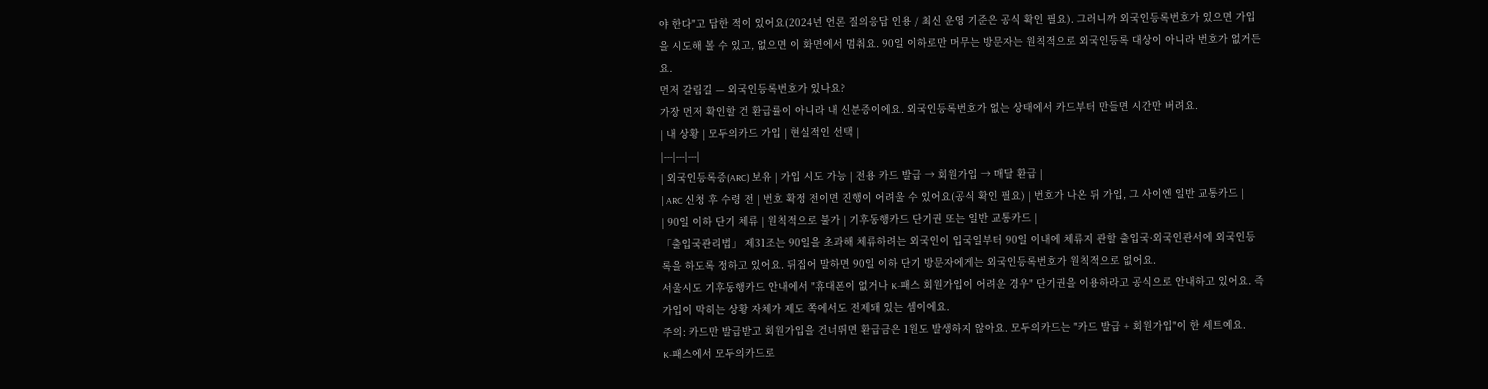야 한다"고 답한 적이 있어요(2024년 언론 질의응답 인용 / 최신 운영 기준은 공식 확인 필요). 그러니까 외국인등록번호가 있으면 가입을 시도해 볼 수 있고, 없으면 이 화면에서 멈춰요. 90일 이하로만 머무는 방문자는 원칙적으로 외국인등록 대상이 아니라 번호가 없거든요.
먼저 갈림길 — 외국인등록번호가 있나요?
가장 먼저 확인할 건 환급률이 아니라 내 신분증이에요. 외국인등록번호가 없는 상태에서 카드부터 만들면 시간만 버려요.
| 내 상황 | 모두의카드 가입 | 현실적인 선택 |
|---|---|---|
| 외국인등록증(ARC) 보유 | 가입 시도 가능 | 전용 카드 발급 → 회원가입 → 매달 환급 |
| ARC 신청 후 수령 전 | 번호 확정 전이면 진행이 어려울 수 있어요(공식 확인 필요) | 번호가 나온 뒤 가입, 그 사이엔 일반 교통카드 |
| 90일 이하 단기 체류 | 원칙적으로 불가 | 기후동행카드 단기권 또는 일반 교통카드 |
「출입국관리법」 제31조는 90일을 초과해 체류하려는 외국인이 입국일부터 90일 이내에 체류지 관할 출입국·외국인관서에 외국인등록을 하도록 정하고 있어요. 뒤집어 말하면 90일 이하 단기 방문자에게는 외국인등록번호가 원칙적으로 없어요.
서울시도 기후동행카드 안내에서 "휴대폰이 없거나 K-패스 회원가입이 어려운 경우" 단기권을 이용하라고 공식으로 안내하고 있어요. 즉 가입이 막히는 상황 자체가 제도 쪽에서도 전제돼 있는 셈이에요.
주의: 카드만 발급받고 회원가입을 건너뛰면 환급금은 1원도 발생하지 않아요. 모두의카드는 "카드 발급 + 회원가입"이 한 세트예요.
K-패스에서 모두의카드로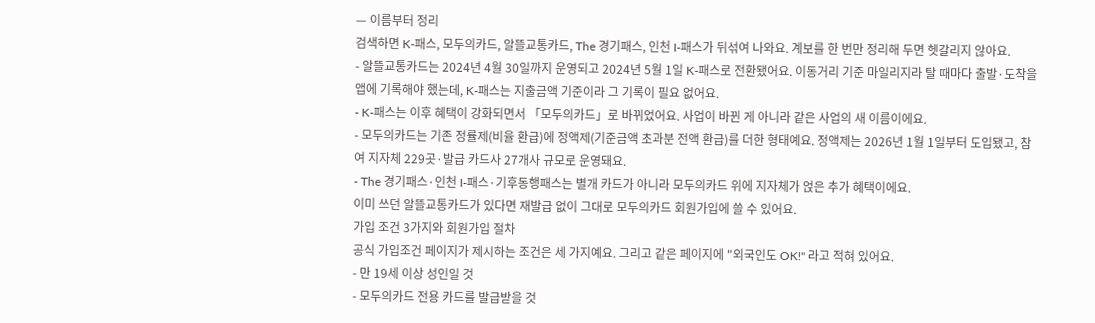— 이름부터 정리
검색하면 K-패스, 모두의카드, 알뜰교통카드, The 경기패스, 인천 I-패스가 뒤섞여 나와요. 계보를 한 번만 정리해 두면 헷갈리지 않아요.
- 알뜰교통카드는 2024년 4월 30일까지 운영되고 2024년 5월 1일 K-패스로 전환됐어요. 이동거리 기준 마일리지라 탈 때마다 출발·도착을 앱에 기록해야 했는데, K-패스는 지출금액 기준이라 그 기록이 필요 없어요.
- K-패스는 이후 혜택이 강화되면서 「모두의카드」로 바뀌었어요. 사업이 바뀐 게 아니라 같은 사업의 새 이름이에요.
- 모두의카드는 기존 정률제(비율 환급)에 정액제(기준금액 초과분 전액 환급)를 더한 형태예요. 정액제는 2026년 1월 1일부터 도입됐고, 참여 지자체 229곳·발급 카드사 27개사 규모로 운영돼요.
- The 경기패스·인천 I-패스·기후동행패스는 별개 카드가 아니라 모두의카드 위에 지자체가 얹은 추가 혜택이에요.
이미 쓰던 알뜰교통카드가 있다면 재발급 없이 그대로 모두의카드 회원가입에 쓸 수 있어요.
가입 조건 3가지와 회원가입 절차
공식 가입조건 페이지가 제시하는 조건은 세 가지예요. 그리고 같은 페이지에 "외국인도 OK!" 라고 적혀 있어요.
- 만 19세 이상 성인일 것
- 모두의카드 전용 카드를 발급받을 것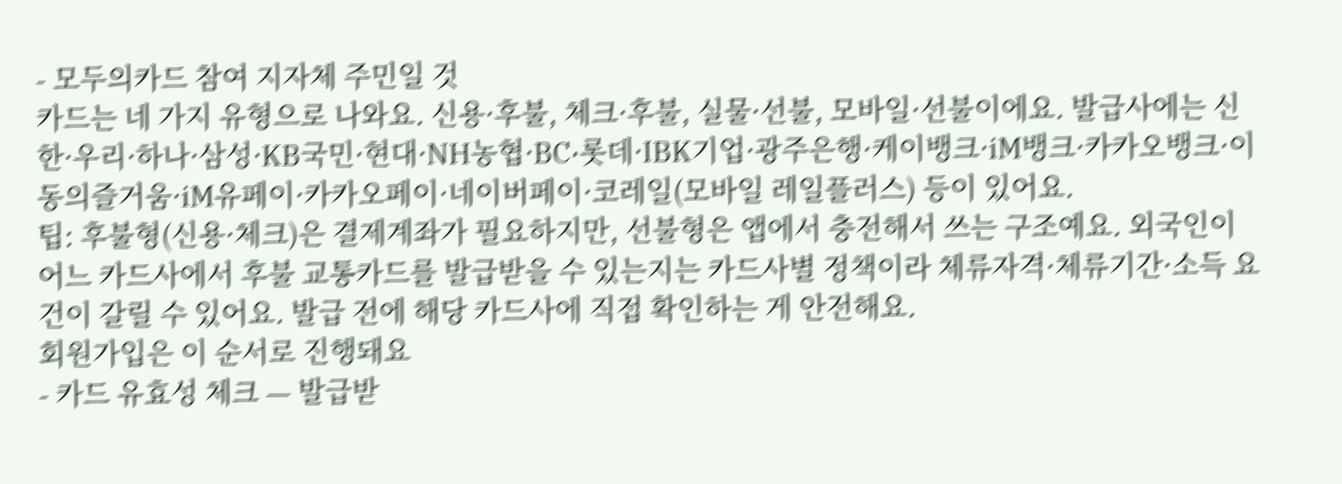- 모두의카드 참여 지자체 주민일 것
카드는 네 가지 유형으로 나와요. 신용·후불, 체크·후불, 실물·선불, 모바일·선불이에요. 발급사에는 신한·우리·하나·삼성·KB국민·현대·NH농협·BC·롯데·IBK기업·광주은행·케이뱅크·iM뱅크·카카오뱅크·이동의즐거움·iM유페이·카카오페이·네이버페이·코레일(모바일 레일플러스) 등이 있어요.
팁: 후불형(신용·체크)은 결제계좌가 필요하지만, 선불형은 앱에서 충전해서 쓰는 구조예요. 외국인이 어느 카드사에서 후불 교통카드를 발급받을 수 있는지는 카드사별 정책이라 체류자격·체류기간·소득 요건이 갈릴 수 있어요. 발급 전에 해당 카드사에 직접 확인하는 게 안전해요.
회원가입은 이 순서로 진행돼요
- 카드 유효성 체크 — 발급받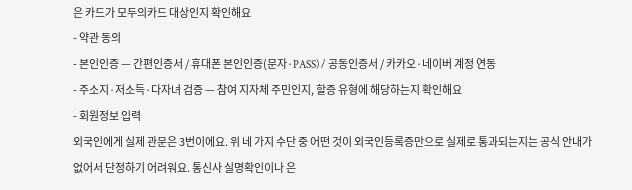은 카드가 모두의카드 대상인지 확인해요
- 약관 동의
- 본인인증 — 간편인증서 / 휴대폰 본인인증(문자·PASS) / 공동인증서 / 카카오·네이버 계정 연동
- 주소지·저소득·다자녀 검증 — 참여 지자체 주민인지, 할증 유형에 해당하는지 확인해요
- 회원정보 입력
외국인에게 실제 관문은 3번이에요. 위 네 가지 수단 중 어떤 것이 외국인등록증만으로 실제로 통과되는지는 공식 안내가 없어서 단정하기 어려워요. 통신사 실명확인이나 은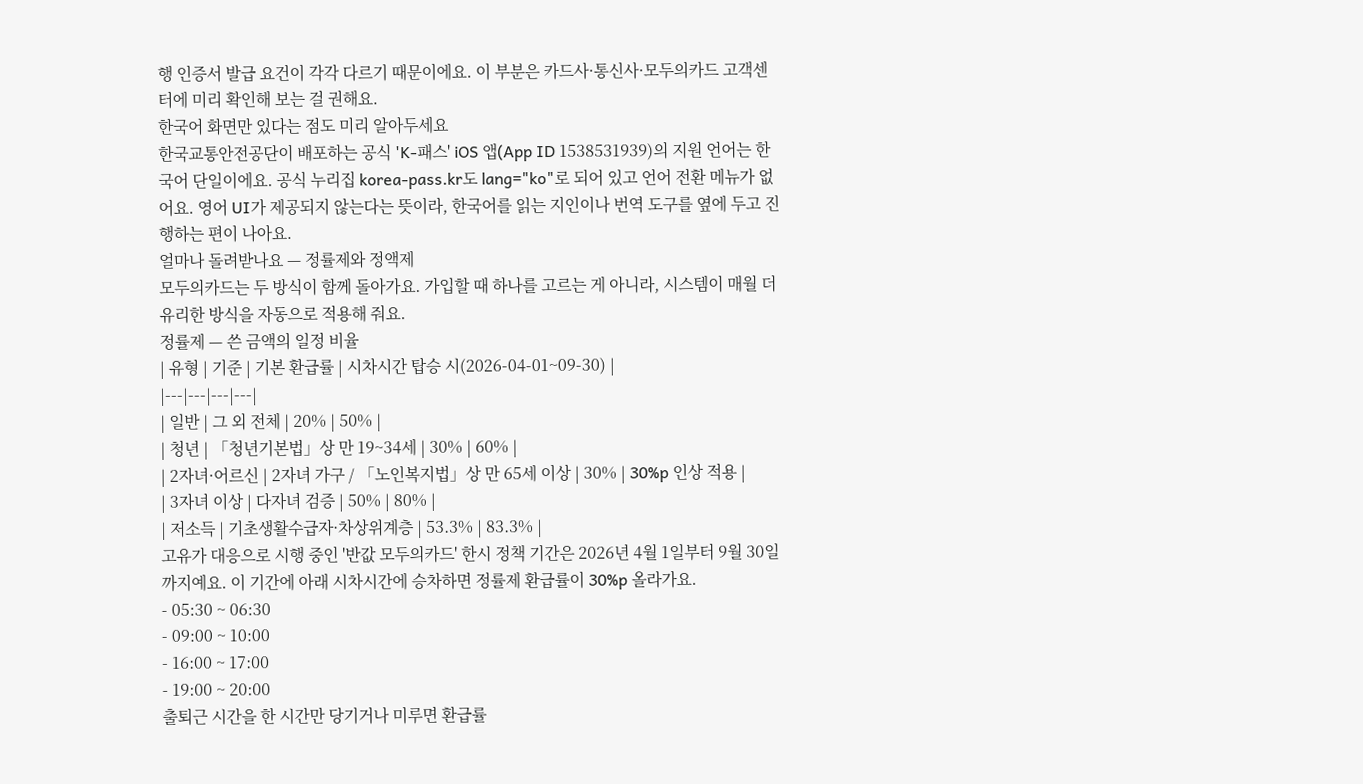행 인증서 발급 요건이 각각 다르기 때문이에요. 이 부분은 카드사·통신사·모두의카드 고객센터에 미리 확인해 보는 걸 권해요.
한국어 화면만 있다는 점도 미리 알아두세요
한국교통안전공단이 배포하는 공식 'K-패스' iOS 앱(App ID 1538531939)의 지원 언어는 한국어 단일이에요. 공식 누리집 korea-pass.kr도 lang="ko"로 되어 있고 언어 전환 메뉴가 없어요. 영어 UI가 제공되지 않는다는 뜻이라, 한국어를 읽는 지인이나 번역 도구를 옆에 두고 진행하는 편이 나아요.
얼마나 돌려받나요 — 정률제와 정액제
모두의카드는 두 방식이 함께 돌아가요. 가입할 때 하나를 고르는 게 아니라, 시스템이 매월 더 유리한 방식을 자동으로 적용해 줘요.
정률제 — 쓴 금액의 일정 비율
| 유형 | 기준 | 기본 환급률 | 시차시간 탑승 시(2026-04-01~09-30) |
|---|---|---|---|
| 일반 | 그 외 전체 | 20% | 50% |
| 청년 | 「청년기본법」상 만 19~34세 | 30% | 60% |
| 2자녀·어르신 | 2자녀 가구 / 「노인복지법」상 만 65세 이상 | 30% | 30%p 인상 적용 |
| 3자녀 이상 | 다자녀 검증 | 50% | 80% |
| 저소득 | 기초생활수급자·차상위계층 | 53.3% | 83.3% |
고유가 대응으로 시행 중인 '반값 모두의카드' 한시 정책 기간은 2026년 4월 1일부터 9월 30일까지예요. 이 기간에 아래 시차시간에 승차하면 정률제 환급률이 30%p 올라가요.
- 05:30 ~ 06:30
- 09:00 ~ 10:00
- 16:00 ~ 17:00
- 19:00 ~ 20:00
출퇴근 시간을 한 시간만 당기거나 미루면 환급률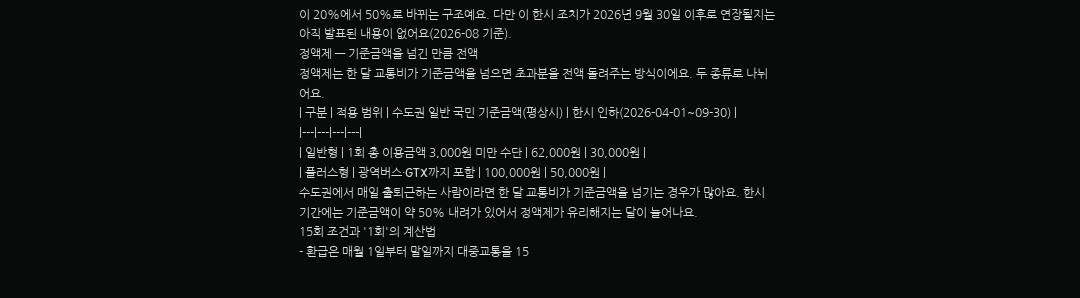이 20%에서 50%로 바뀌는 구조예요. 다만 이 한시 조치가 2026년 9월 30일 이후로 연장될지는 아직 발표된 내용이 없어요(2026-08 기준).
정액제 — 기준금액을 넘긴 만큼 전액
정액제는 한 달 교통비가 기준금액을 넘으면 초과분을 전액 돌려주는 방식이에요. 두 종류로 나뉘어요.
| 구분 | 적용 범위 | 수도권 일반 국민 기준금액(평상시) | 한시 인하(2026-04-01~09-30) |
|---|---|---|---|
| 일반형 | 1회 총 이용금액 3,000원 미만 수단 | 62,000원 | 30,000원 |
| 플러스형 | 광역버스·GTX까지 포함 | 100,000원 | 50,000원 |
수도권에서 매일 출퇴근하는 사람이라면 한 달 교통비가 기준금액을 넘기는 경우가 많아요. 한시 기간에는 기준금액이 약 50% 내려가 있어서 정액제가 유리해지는 달이 늘어나요.
15회 조건과 '1회'의 계산법
- 환급은 매월 1일부터 말일까지 대중교통을 15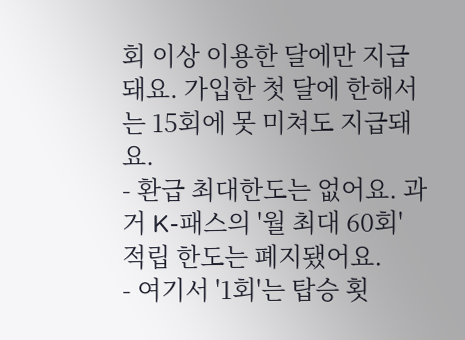회 이상 이용한 달에만 지급돼요. 가입한 첫 달에 한해서는 15회에 못 미쳐도 지급돼요.
- 환급 최대한도는 없어요. 과거 K-패스의 '월 최대 60회' 적립 한도는 폐지됐어요.
- 여기서 '1회'는 탑승 횟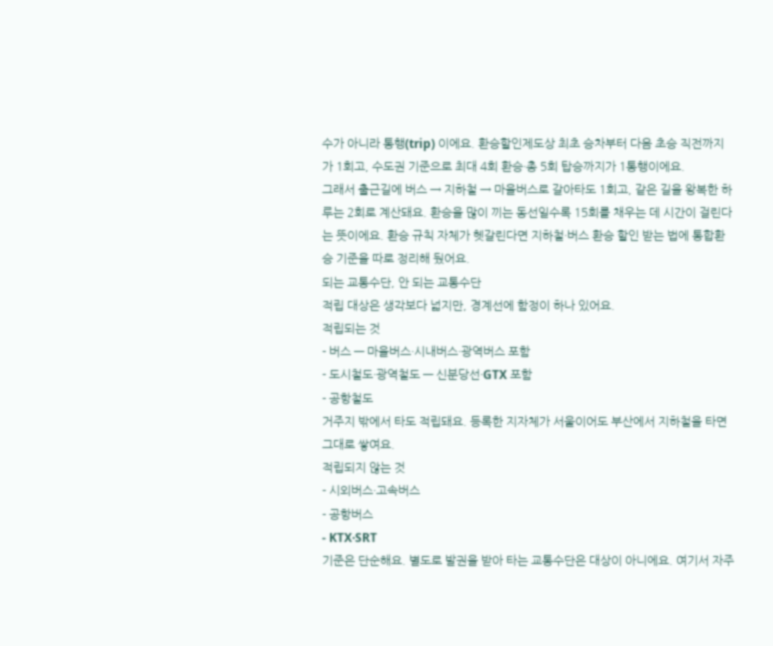수가 아니라 통행(trip) 이에요. 환승할인제도상 최초 승차부터 다음 초승 직전까지가 1회고, 수도권 기준으로 최대 4회 환승·총 5회 탑승까지가 1통행이에요.
그래서 출근길에 버스 → 지하철 → 마을버스로 갈아타도 1회고, 같은 길을 왕복한 하루는 2회로 계산돼요. 환승을 많이 끼는 동선일수록 15회를 채우는 데 시간이 걸린다는 뜻이에요. 환승 규칙 자체가 헷갈린다면 지하철·버스 환승 할인 받는 법에 통합환승 기준을 따로 정리해 뒀어요.
되는 교통수단, 안 되는 교통수단
적립 대상은 생각보다 넓지만, 경계선에 함정이 하나 있어요.
적립되는 것
- 버스 — 마을버스·시내버스·광역버스 포함
- 도시철도·광역철도 — 신분당선·GTX 포함
- 공항철도
거주지 밖에서 타도 적립돼요. 등록한 지자체가 서울이어도 부산에서 지하철을 타면 그대로 쌓여요.
적립되지 않는 것
- 시외버스·고속버스
- 공항버스
- KTX·SRT
기준은 단순해요. 별도로 발권을 받아 타는 교통수단은 대상이 아니에요. 여기서 자주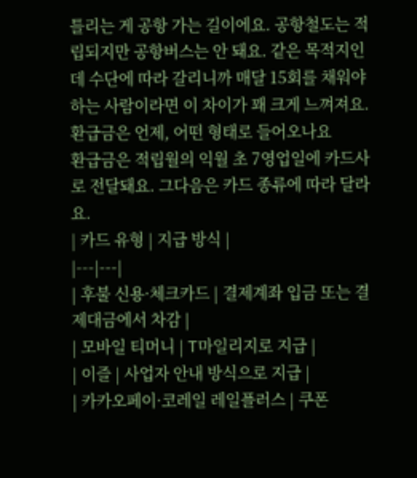틀리는 게 공항 가는 길이에요. 공항철도는 적립되지만 공항버스는 안 돼요. 같은 목적지인데 수단에 따라 갈리니까 매달 15회를 채워야 하는 사람이라면 이 차이가 꽤 크게 느껴져요.
환급금은 언제, 어떤 형태로 들어오나요
환급금은 적립월의 익월 초 7영업일에 카드사로 전달돼요. 그다음은 카드 종류에 따라 달라요.
| 카드 유형 | 지급 방식 |
|---|---|
| 후불 신용·체크카드 | 결제계좌 입금 또는 결제대금에서 차감 |
| 모바일 티머니 | T마일리지로 지급 |
| 이즐 | 사업자 안내 방식으로 지급 |
| 카카오페이·코레일 레일플러스 | 쿠폰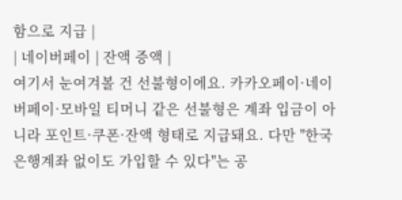함으로 지급 |
| 네이버페이 | 잔액 증액 |
여기서 눈여겨볼 건 선불형이에요. 카카오페이·네이버페이·모바일 티머니 같은 선불형은 계좌 입금이 아니라 포인트·쿠폰·잔액 형태로 지급돼요. 다만 "한국 은행계좌 없이도 가입할 수 있다"는 공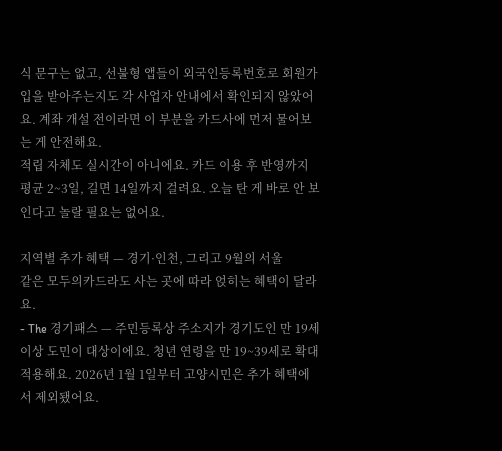식 문구는 없고, 선불형 앱들이 외국인등록번호로 회원가입을 받아주는지도 각 사업자 안내에서 확인되지 않았어요. 계좌 개설 전이라면 이 부분을 카드사에 먼저 물어보는 게 안전해요.
적립 자체도 실시간이 아니에요. 카드 이용 후 반영까지 평균 2~3일, 길면 14일까지 걸려요. 오늘 탄 게 바로 안 보인다고 놀랄 필요는 없어요.

지역별 추가 혜택 — 경기·인천, 그리고 9월의 서울
같은 모두의카드라도 사는 곳에 따라 얹히는 혜택이 달라요.
- The 경기패스 — 주민등록상 주소지가 경기도인 만 19세 이상 도민이 대상이에요. 청년 연령을 만 19~39세로 확대 적용해요. 2026년 1월 1일부터 고양시민은 추가 혜택에서 제외됐어요.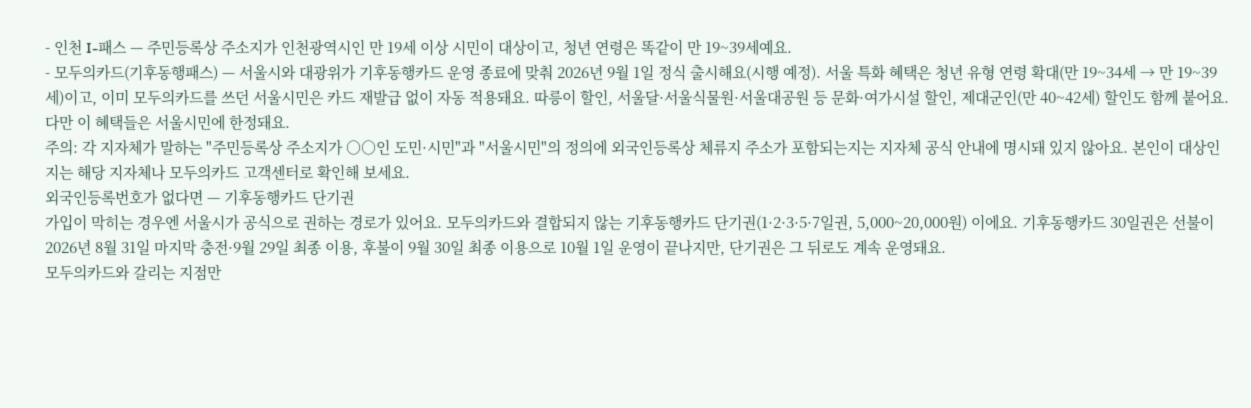- 인천 I-패스 — 주민등록상 주소지가 인천광역시인 만 19세 이상 시민이 대상이고, 청년 연령은 똑같이 만 19~39세예요.
- 모두의카드(기후동행패스) — 서울시와 대광위가 기후동행카드 운영 종료에 맞춰 2026년 9월 1일 정식 출시해요(시행 예정). 서울 특화 혜택은 청년 유형 연령 확대(만 19~34세 → 만 19~39세)이고, 이미 모두의카드를 쓰던 서울시민은 카드 재발급 없이 자동 적용돼요. 따릉이 할인, 서울달·서울식물원·서울대공원 등 문화·여가시설 할인, 제대군인(만 40~42세) 할인도 함께 붙어요. 다만 이 혜택들은 서울시민에 한정돼요.
주의: 각 지자체가 말하는 "주민등록상 주소지가 ○○인 도민·시민"과 "서울시민"의 정의에 외국인등록상 체류지 주소가 포함되는지는 지자체 공식 안내에 명시돼 있지 않아요. 본인이 대상인지는 해당 지자체나 모두의카드 고객센터로 확인해 보세요.
외국인등록번호가 없다면 — 기후동행카드 단기권
가입이 막히는 경우엔 서울시가 공식으로 권하는 경로가 있어요. 모두의카드와 결합되지 않는 기후동행카드 단기권(1·2·3·5·7일권, 5,000~20,000원) 이에요. 기후동행카드 30일권은 선불이 2026년 8월 31일 마지막 충전·9월 29일 최종 이용, 후불이 9월 30일 최종 이용으로 10월 1일 운영이 끝나지만, 단기권은 그 뒤로도 계속 운영돼요.
모두의카드와 갈리는 지점만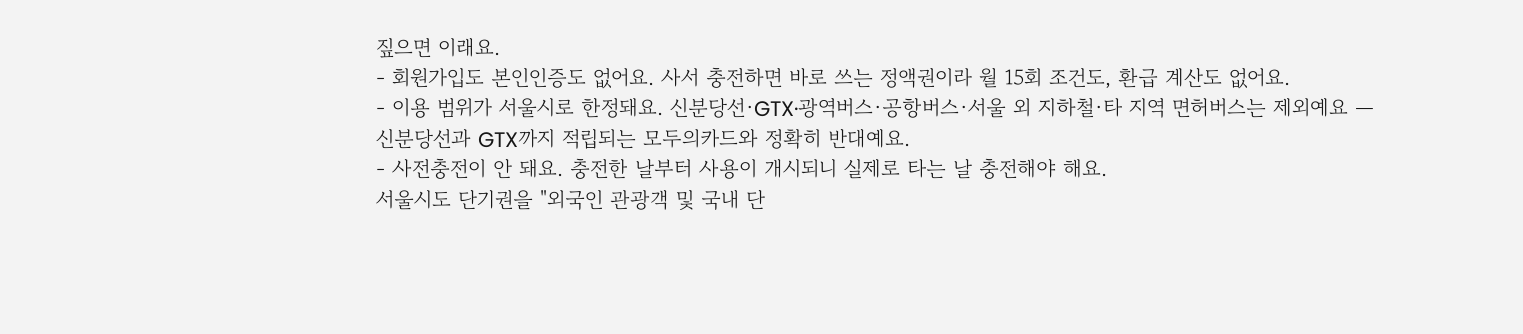짚으면 이래요.
- 회원가입도 본인인증도 없어요. 사서 충전하면 바로 쓰는 정액권이라 월 15회 조건도, 환급 계산도 없어요.
- 이용 범위가 서울시로 한정돼요. 신분당선·GTX·광역버스·공항버스·서울 외 지하철·타 지역 면허버스는 제외예요 — 신분당선과 GTX까지 적립되는 모두의카드와 정확히 반대예요.
- 사전충전이 안 돼요. 충전한 날부터 사용이 개시되니 실제로 타는 날 충전해야 해요.
서울시도 단기권을 "외국인 관광객 및 국내 단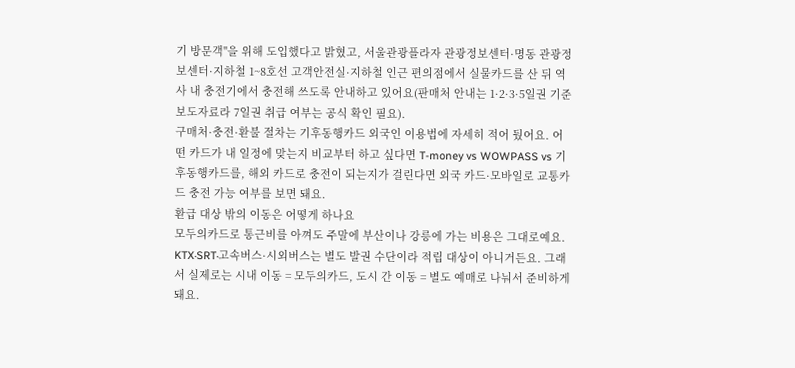기 방문객"을 위해 도입했다고 밝혔고, 서울관광플라자 관광정보센터·명동 관광정보센터·지하철 1~8호선 고객안전실·지하철 인근 편의점에서 실물카드를 산 뒤 역사 내 충전기에서 충전해 쓰도록 안내하고 있어요(판매처 안내는 1·2·3·5일권 기준 보도자료라 7일권 취급 여부는 공식 확인 필요).
구매처·충전·환불 절차는 기후동행카드 외국인 이용법에 자세히 적어 뒀어요. 어떤 카드가 내 일정에 맞는지 비교부터 하고 싶다면 T-money vs WOWPASS vs 기후동행카드를, 해외 카드로 충전이 되는지가 걸린다면 외국 카드·모바일로 교통카드 충전 가능 여부를 보면 돼요.
환급 대상 밖의 이동은 어떻게 하나요
모두의카드로 통근비를 아껴도 주말에 부산이나 강릉에 가는 비용은 그대로예요. KTX·SRT·고속버스·시외버스는 별도 발권 수단이라 적립 대상이 아니거든요. 그래서 실제로는 시내 이동 = 모두의카드, 도시 간 이동 = 별도 예매로 나눠서 준비하게 돼요.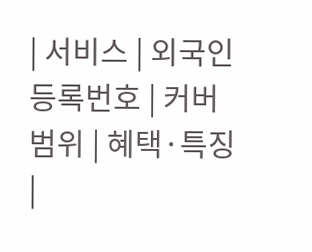| 서비스 | 외국인등록번호 | 커버 범위 | 혜택·특징 |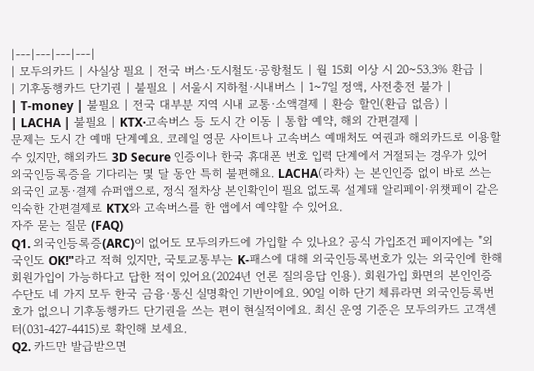|---|---|---|---|
| 모두의카드 | 사실상 필요 | 전국 버스·도시철도·공항철도 | 월 15회 이상 시 20~53.3% 환급 |
| 기후동행카드 단기권 | 불필요 | 서울시 지하철·시내버스 | 1~7일 정액, 사전충전 불가 |
| T-money | 불필요 | 전국 대부분 지역 시내 교통·소액결제 | 환승 할인(환급 없음) |
| LACHA | 불필요 | KTX·고속버스 등 도시 간 이동 | 통합 예약, 해외 간편결제 |
문제는 도시 간 예매 단계예요. 코레일 영문 사이트나 고속버스 예매처도 여권과 해외카드로 이용할 수 있지만, 해외카드 3D Secure 인증이나 한국 휴대폰 번호 입력 단계에서 거절되는 경우가 있어 외국인등록증을 기다리는 몇 달 동안 특히 불편해요. LACHA(라차) 는 본인인증 없이 바로 쓰는 외국인 교통·결제 슈퍼앱으로, 정식 절차상 본인확인이 필요 없도록 설계돼 알리페이·위챗페이 같은 익숙한 간편결제로 KTX와 고속버스를 한 앱에서 예약할 수 있어요.
자주 묻는 질문 (FAQ)
Q1. 외국인등록증(ARC)이 없어도 모두의카드에 가입할 수 있나요? 공식 가입조건 페이지에는 "외국인도 OK!"라고 적혀 있지만, 국토교통부는 K-패스에 대해 외국인등록번호가 있는 외국인에 한해 회원가입이 가능하다고 답한 적이 있어요(2024년 언론 질의응답 인용). 회원가입 화면의 본인인증 수단도 네 가지 모두 한국 금융·통신 실명확인 기반이에요. 90일 이하 단기 체류라면 외국인등록번호가 없으니 기후동행카드 단기권을 쓰는 편이 현실적이에요. 최신 운영 기준은 모두의카드 고객센터(031-427-4415)로 확인해 보세요.
Q2. 카드만 발급받으면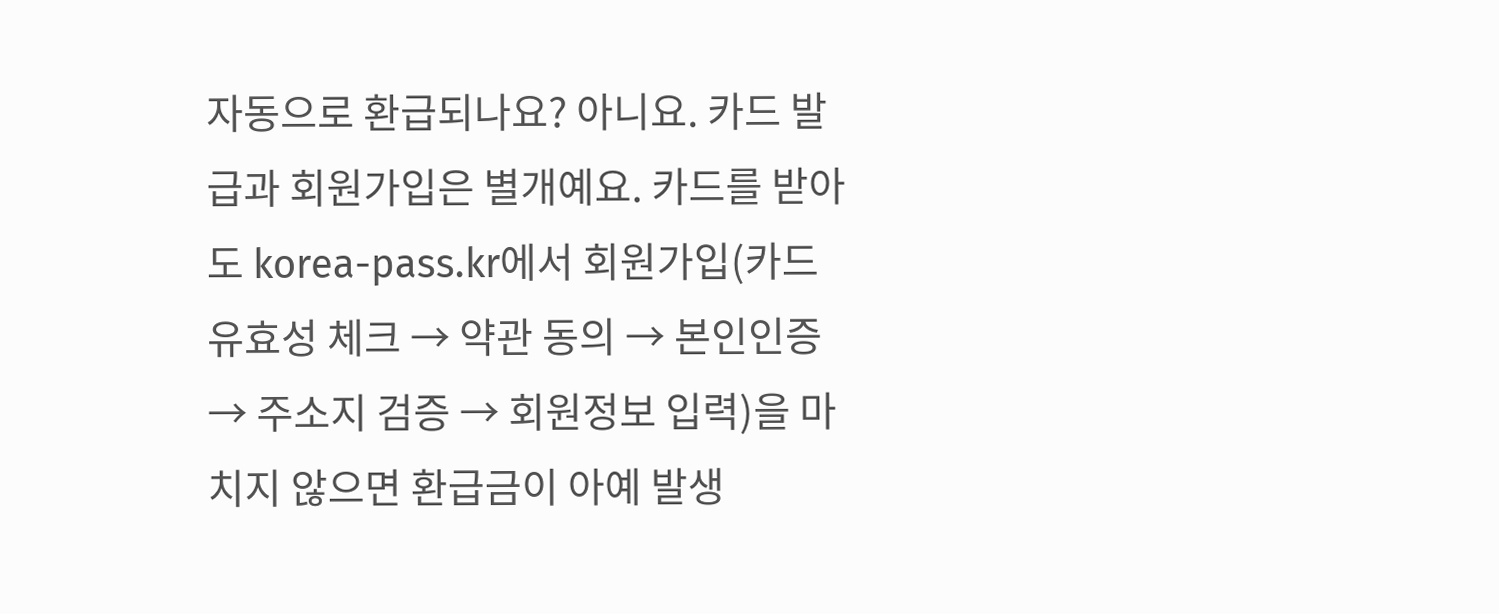자동으로 환급되나요? 아니요. 카드 발급과 회원가입은 별개예요. 카드를 받아도 korea-pass.kr에서 회원가입(카드 유효성 체크 → 약관 동의 → 본인인증 → 주소지 검증 → 회원정보 입력)을 마치지 않으면 환급금이 아예 발생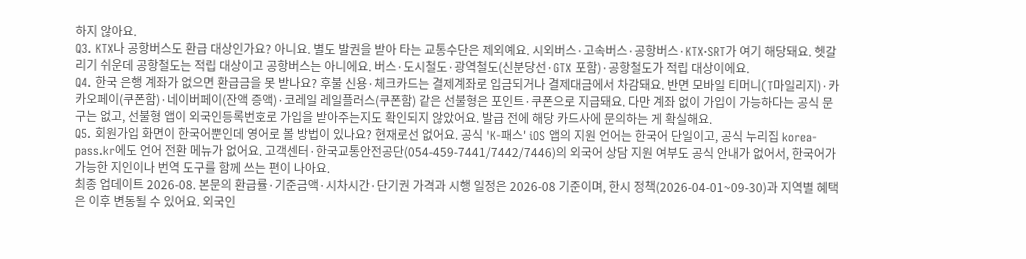하지 않아요.
Q3. KTX나 공항버스도 환급 대상인가요? 아니요. 별도 발권을 받아 타는 교통수단은 제외예요. 시외버스·고속버스·공항버스·KTX·SRT가 여기 해당돼요. 헷갈리기 쉬운데 공항철도는 적립 대상이고 공항버스는 아니에요. 버스·도시철도·광역철도(신분당선·GTX 포함)·공항철도가 적립 대상이에요.
Q4. 한국 은행 계좌가 없으면 환급금을 못 받나요? 후불 신용·체크카드는 결제계좌로 입금되거나 결제대금에서 차감돼요. 반면 모바일 티머니(T마일리지)·카카오페이(쿠폰함)·네이버페이(잔액 증액)·코레일 레일플러스(쿠폰함) 같은 선불형은 포인트·쿠폰으로 지급돼요. 다만 계좌 없이 가입이 가능하다는 공식 문구는 없고, 선불형 앱이 외국인등록번호로 가입을 받아주는지도 확인되지 않았어요. 발급 전에 해당 카드사에 문의하는 게 확실해요.
Q5. 회원가입 화면이 한국어뿐인데 영어로 볼 방법이 있나요? 현재로선 없어요. 공식 'K-패스' iOS 앱의 지원 언어는 한국어 단일이고, 공식 누리집 korea-pass.kr에도 언어 전환 메뉴가 없어요. 고객센터·한국교통안전공단(054-459-7441/7442/7446)의 외국어 상담 지원 여부도 공식 안내가 없어서, 한국어가 가능한 지인이나 번역 도구를 함께 쓰는 편이 나아요.
최종 업데이트 2026-08. 본문의 환급률·기준금액·시차시간·단기권 가격과 시행 일정은 2026-08 기준이며, 한시 정책(2026-04-01~09-30)과 지역별 혜택은 이후 변동될 수 있어요. 외국인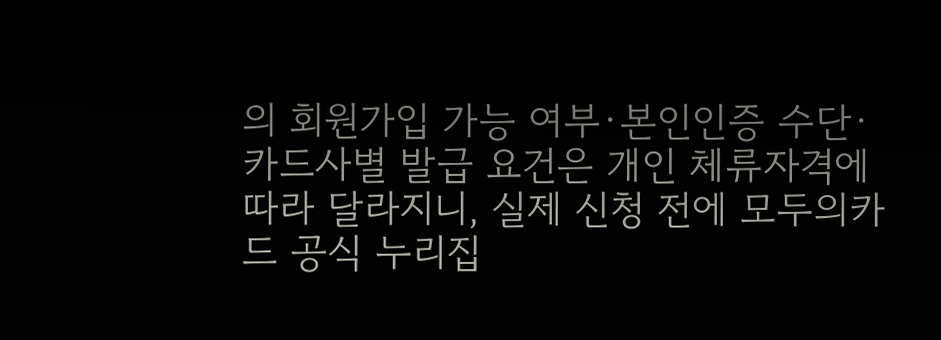의 회원가입 가능 여부·본인인증 수단·카드사별 발급 요건은 개인 체류자격에 따라 달라지니, 실제 신청 전에 모두의카드 공식 누리집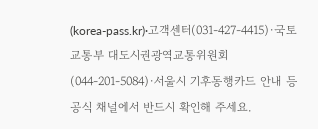(korea-pass.kr)·고객센터(031-427-4415)·국토교통부 대도시권광역교통위원회(044-201-5084)·서울시 기후동행카드 안내 등 공식 채널에서 반드시 확인해 주세요.